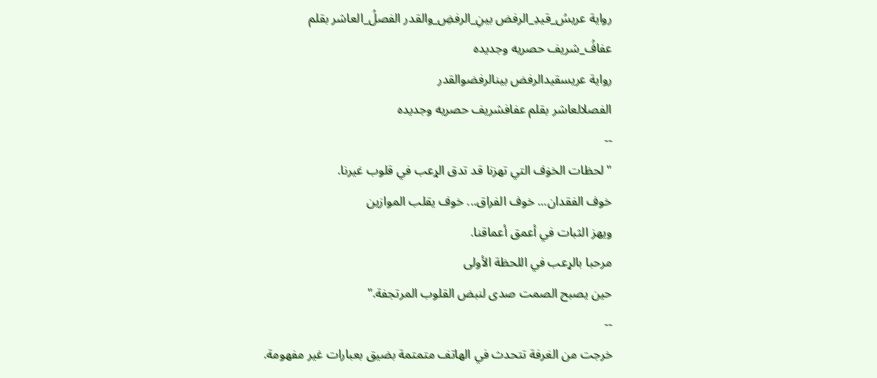رواية عريسُ_قيدِ_الرفض بينِ_الرفضِ_والقدر الفصلُ_العاشر بقلم عفافُ_شريف حصريه وجديده
رواية عريسقيدالرفض بينالرفضوالقدر
الفصلالعاشر بقلم عفافشريف حصريه وجديده
--
"لحظات الخۏف التي تهزنا قد تدق الړعب في قلوب غيرنا.
خوف الفقدان... خوف الفراق... خوف يقلب الموازين
ويهز الثبات في أعمق أعماقنا.
مرحبا بالړعب في اللحظة الأولى
حين يصبح الصمت صدى لنبض القلوب المرتجفة."
--
خرجت من الغرفة تتحدث في الهاتف متمتمة بضيق بعبارات غير مفهومة.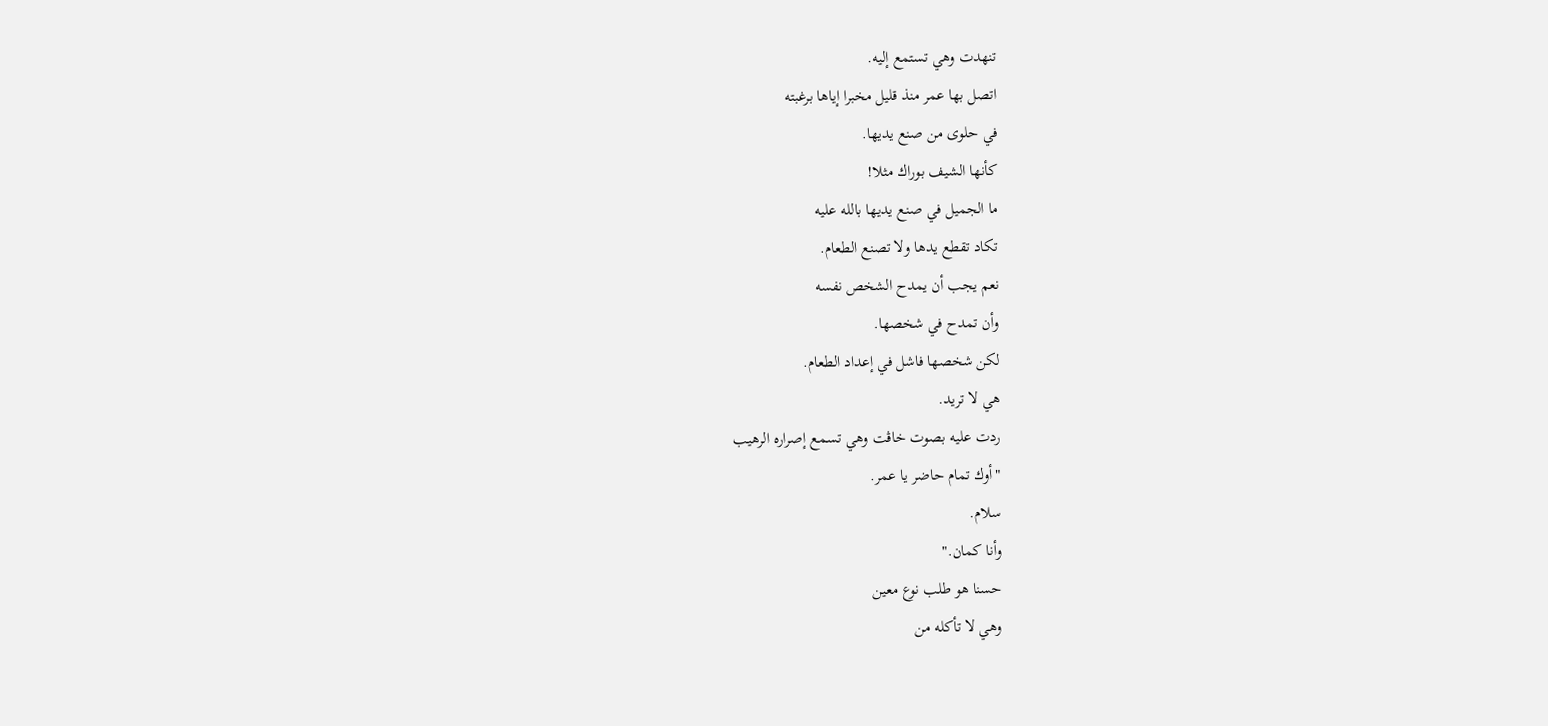تنهدت وهي تستمع إليه.
اتصل بها عمر منذ قليل مخبرا إياها برغبته
في حلوى من صنع يديها.
كأنها الشيف بوراك مثلا!
ما الجميل في صنع يديها بالله عليه
تكاد تقطع يدها ولا تصنع الطعام.
نعم يجب أن يمدح الشخص نفسه
وأن تمدح في شخصها.
لكن شخصها فاشل في إعداد الطعام.
هي لا تريد.
ردت عليه بصوت خاڤت وهي تسمع إصراره الرهيب
"أوك تمام حاضر يا عمر.
سلام.
وأنا كمان."
حسنا هو طلب نوع معين
وهي لا تأكله من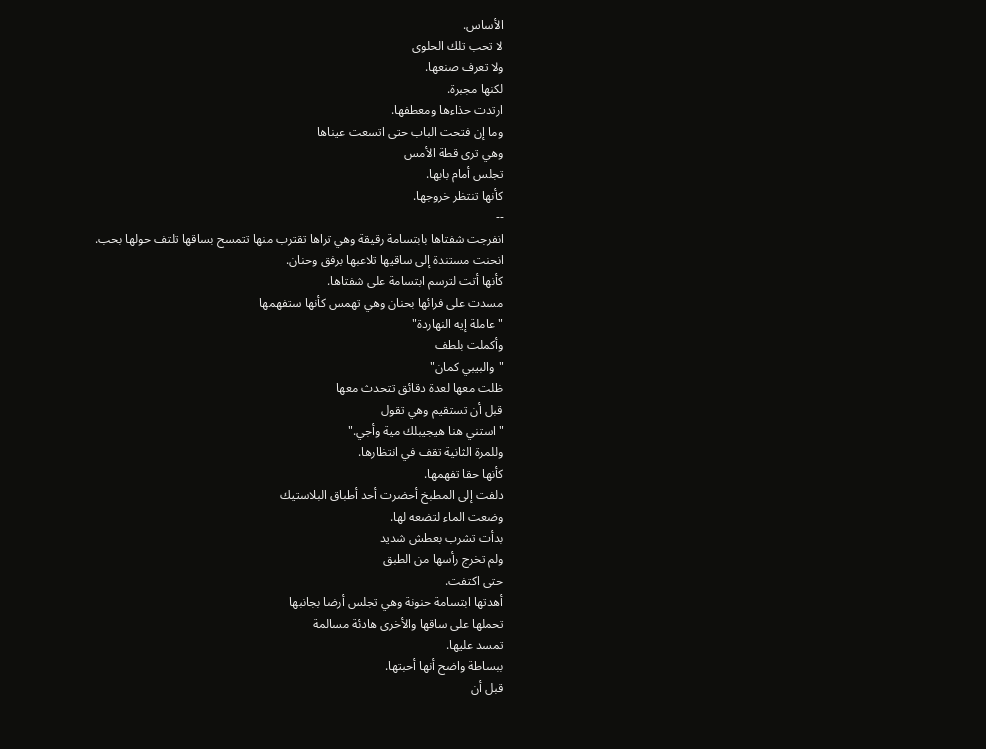الأساس.
لا تحب تلك الحلوى
ولا تعرف صنعها.
لكنها مجبرة.
ارتدت حذاءها ومعطفها.
وما إن فتحت الباب حتى اتسعت عيناها
وهي ترى قطة الأمس
تجلس أمام بابها.
كأنها تنتظر خروجها.
--
انفرجت شفتاها بابتسامة رقيقة وهي تراها تقترب منها تتمسح بساقها تلتف حولها بحب.
انحنت مستندة إلى ساقيها تلاعبها برفق وحنان.
كأنها أتت لترسم ابتسامة على شفتاها.
مسدت على فرائها بحنان وهي تهمس كأنها ستفهمها
"عاملة إيه النهاردة"
وأكملت بلطف
"والبيبي كمان"
ظلت معها لعدة دقائق تتحدث معها
قبل أن تستقيم وهي تقول
"استني هنا هيجيبلك مية وأجي."
وللمرة الثانية تقف في انتظارها.
كأنها حقا تفهمها.
دلفت إلى المطبخ أحضرت أحد أطباق البلاستيك
وضعت الماء لتضعه لها.
بدأت تشرب بعطش شديد
ولم تخرج رأسها من الطبق
حتى اكتفت.
أهدتها ابتسامة حنونة وهي تجلس أرضا بجانبها
تحملها على ساقها والأخرى هادئة مسالمة
تمسد عليها.
ببساطة واضح أنها أحبتها.
قبل أن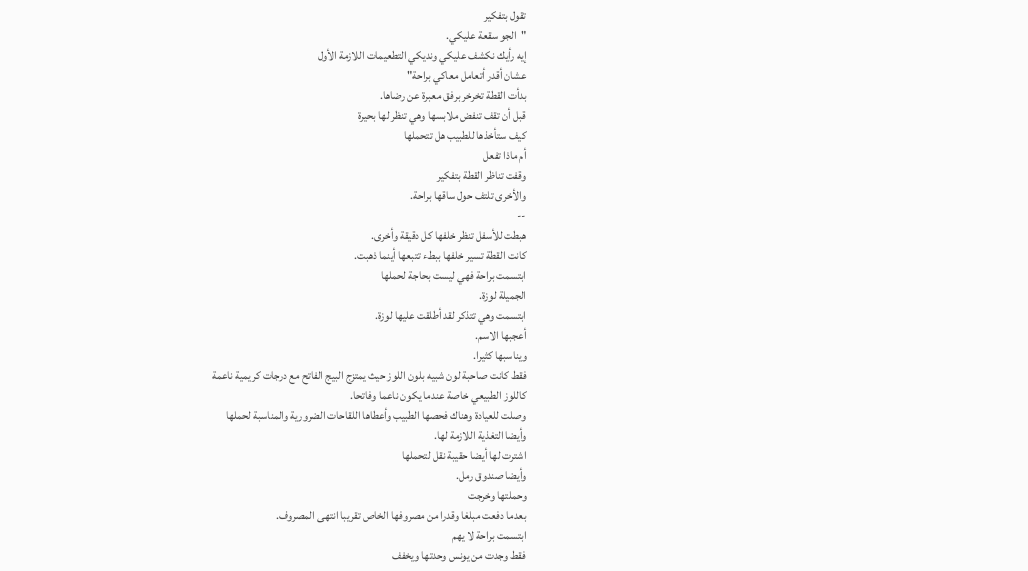تقول بتفكير
"الجو سقعة عليكي.
إيه رأيك نكشف عليكي ونديكي التطعيمات اللازمة الأول
عشان أقدر أتعامل معاكي براحة"
بدأت القطة تخرخر برفق معبرة عن رضاها.
قبل أن تقف تنفض ملابسها وهي تنظر لها بحيرة
كيف ستأخذها للطبيب هل تتحملها
أم ماذا تفعل
وقفت تناظر القطة بتفكير
والأخرى تلتف حول ساقها براحة.
--
هبطت للأسفل تنظر خلفها كل دقيقة وأخرى.
كانت القطة تسير خلفها ببطء تتبعها أينما ذهبت.
ابتسمت براحة فهي ليست بحاجة لحملها
الجميلة لوزة.
ابتسمت وهي تتذكر لقد أطلقت عليها لوزة.
أعجبها الاسم.
ويناسبها كثيرا.
فقط كانت صاحبة لون شبيه بلون اللوز حيث يمتزج البيج الفاتح مع درجات كريمية ناعمة
كاللوز الطبيعي خاصة عندما يكون ناعما وفاتحا.
وصلت للعيادة وهناك فحصها الطبيب وأعطاها اللقاحات الضرورية والمناسبة لحملها
وأيضا التغذية اللازمة لها.
اشترت لها أيضا حقيبة نقل لتحملها
وأيضا صندوق رمل.
وحملتها وخرجت
بعدما دفعت مبلغا وقدرا من مصروفها الخاص تقريبا انتهى المصروف.
ابتسمت براحة لا يهم
فقط وجدت من يونس وحدتها ويخفف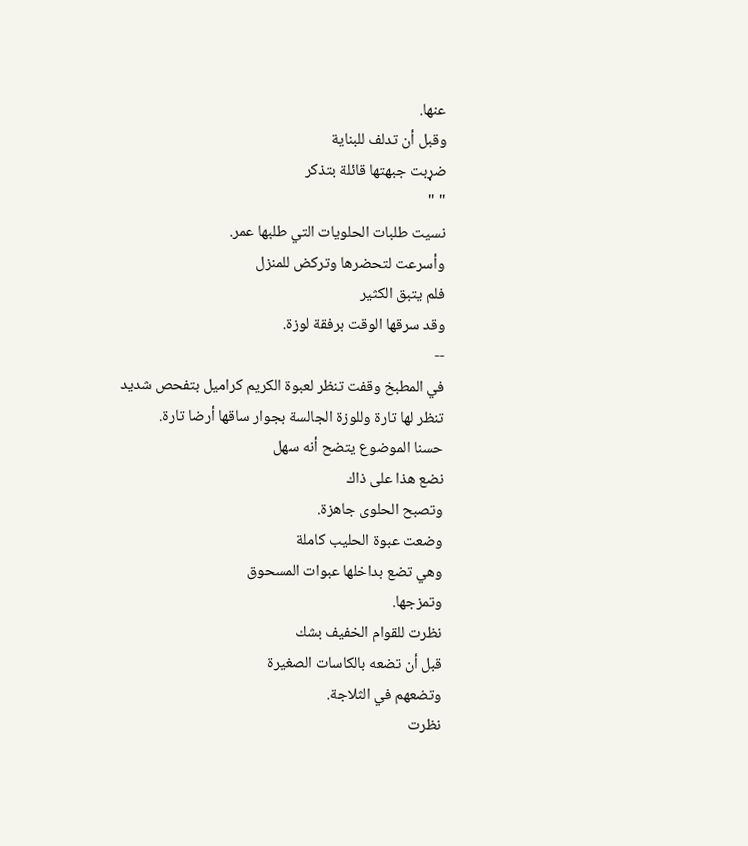عنها.
وقبل أن تدلف للبناية
ضړبت جبهتها قائلة بتذكر
" "
نسيت طلبات الحلويات التي طلبها عمر.
وأسرعت لتحضرها وتركض للمنزل
فلم يتبق الكثير
وقد سرقها الوقت برفقة لوزة.
--
في المطبخ وقفت تنظر لعبوة الكريم كراميل بتفحص شديد
تنظر لها تارة وللوزة الجالسة بجوار ساقها أرضا تارة.
حسنا الموضوع يتضح أنه سهل
نضع هذا على ذاك
وتصبح الحلوى جاهزة.
وضعت عبوة الحليب كاملة
وهي تضع بداخلها عبوات المسحوق
وتمزجها.
نظرت للقوام الخفيف بشك
قبل أن تضعه بالكاسات الصغيرة
وتضعهم في الثلاجة.
نظرت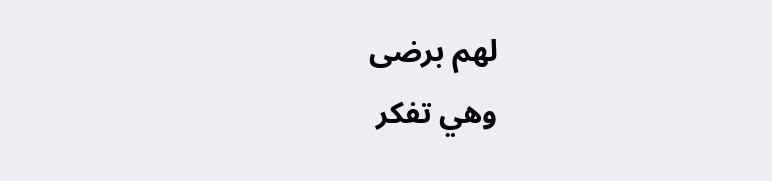لهم برضى
وهي تفكر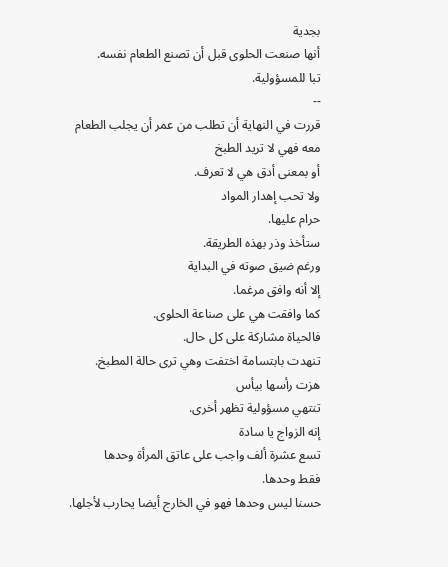بجدية
أنها صنعت الحلوى قبل أن تصنع الطعام نفسه.
تبا للمسؤولية.
--
قررت في النهاية أن تطلب من عمر أن يجلب الطعام معه فهي لا تريد الطبخ
أو بمعنى أدق هي لا تعرف.
ولا تحب إهدار المواد
حرام عليها.
ستأخذ وذر بهذه الطريقة.
ورغم ضيق صوته في البداية
إلا أنه وافق مرغما.
كما وافقت هي على صناعة الحلوى.
فالحياة مشاركة على كل حال.
تنهدت بابتسامة اختفت وهي ترى حالة المطبخ.
هزت رأسها بيأس
تنتهي مسؤولية تظهر أخرى.
إنه الزواج يا سادة
تسع عشرة ألف واجب على عاتق المرأة وحدها
فقط وحدها.
حسنا ليس وحدها فهو في الخارج أيضا يحارب لأجلها.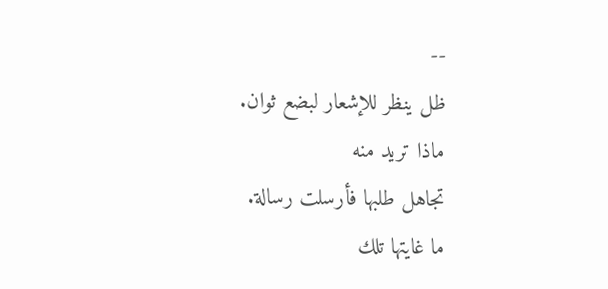--
ظل ينظر للإشعار لبضع ثوان.
ماذا تريد منه
تجاهل طلبها فأرسلت رسالة.
ما غايتها تلك